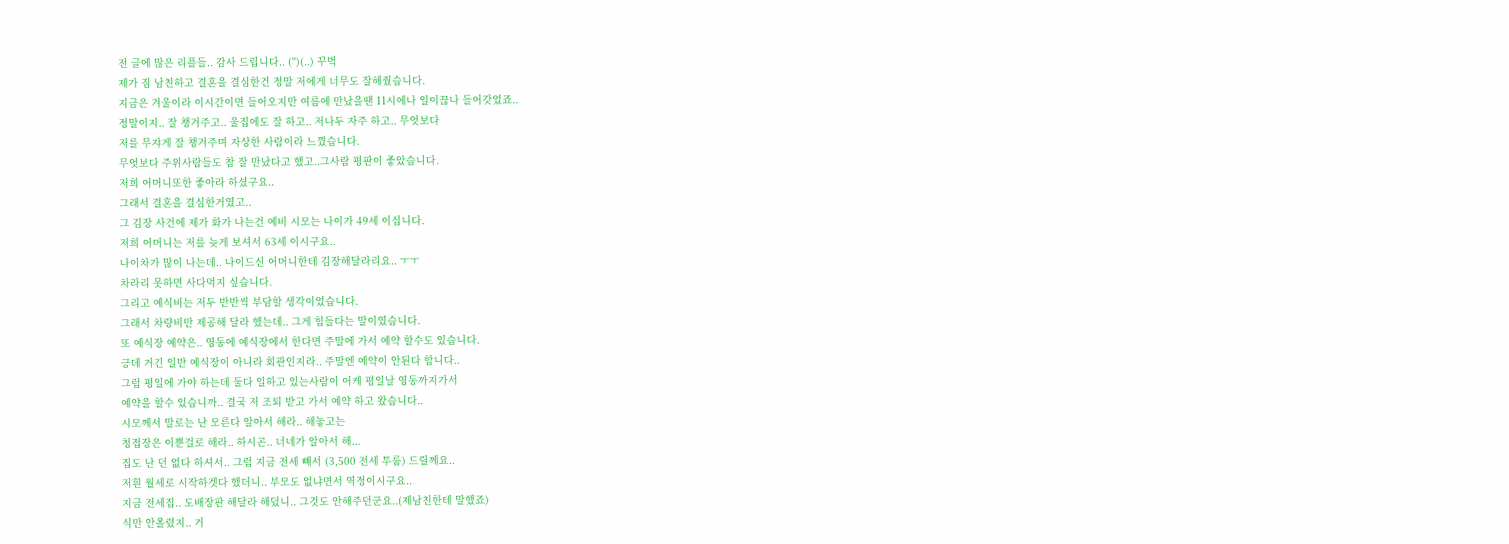전 글에 많은 리플들.. 감사 드립니다.. ('')(..) 꾸벅
제가 짐 남친하고 결혼을 결심한건 정말 저에게 너무도 잘해줬습니다.
지금은 겨울이라 이시간이면 들어오지만 여름에 만났을땐 11시에나 일이끊나 들어갓었죠..
정말이지.. 잘 챙겨주고.. 울집에도 잘 하고.. 저나두 자주 하고.. 무엇보다
저를 무쟈게 잘 챙겨주며 자상한 사람이라 느꼈습니다.
무엇보다 주위사람들도 참 잘 만났다고 했고..그사람 평판이 좋았습니다.
저희 어머니또한 좋아라 하셨구요..
그래서 결혼을 결심한거였고..
그 김장 사건에 제가 화가 나는건 예비 시모는 나이가 49세 이십니다.
저희 어머니는 저를 늦게 보셔서 63세 이시구요..
나이차가 많이 나는데.. 나이드신 어머니한테 김장해달라리요.. ㅜㅜ
차라리 못하면 사다먹지 싶습니다.
그리고 예식비는 저두 반반씩 부담할 생각이었습니다.
그래서 차량비만 제공해 달라 했는데.. 그게 힘들다는 말이였습니다.
또 예식장 예약은.. 영동에 예식장에서 한다면 주말에 가서 예약 할수도 있습니다.
긍데 거긴 일반 예식장이 아니라 회관인지라.. 주말엔 예약이 안된다 합니다..
그럼 평일에 가야 하는데 둘다 일하고 있는사람이 어케 평일날 영동까지가서
예약을 할수 있습니까.. 결국 저 조퇴 받고 가서 예약 하고 왔습니다..
시모께서 말로는 난 모른다 알아서 해라.. 해놓고는
청접장은 이뿐걸로 해라.. 하시곤.. 너네가 알아서 해...
집도 난 던 없다 하셔서.. 그럼 지금 전세 빼서 (3,500 전세 투룸) 드릴께요..
저흰 월세로 시작하겟다 했더니.. 부모도 없냐면서 역정이시구요..
지금 전세집.. 도배장판 해달라 해덨니.. 그것도 안해주던군요..(제남친한테 말했죠)
식만 안올렸지.. 거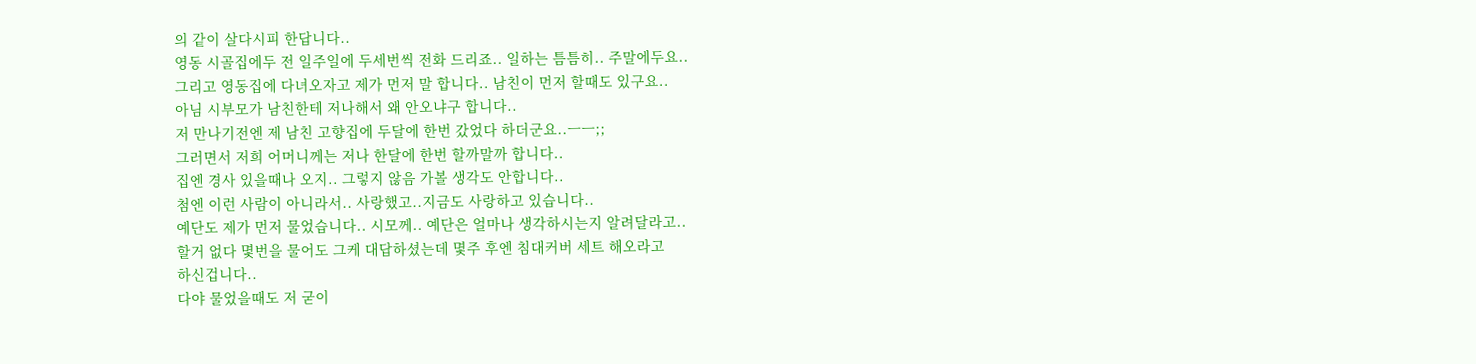의 같이 살다시피 한답니다..
영동 시골집에두 전 일주일에 두세번씩 전화 드리죠.. 일하는 틈틈히.. 주말에두요..
그리고 영동집에 다녀오자고 제가 먼저 말 합니다.. 남친이 먼저 할때도 있구요..
아님 시부모가 남친한테 저나해서 왜 안오냐구 합니다..
저 만나기전엔 제 남친 고향집에 두달에 한번 갔었다 하더군요..ㅡㅡ;;
그러면서 저희 어머니께는 저나 한달에 한번 할까말까 합니다..
집엔 경사 있을때나 오지.. 그렇지 않음 가볼 생각도 안합니다..
첨엔 이런 사람이 아니라서.. 사랑했고..지금도 사랑하고 있습니다..
예단도 제가 먼저 물었습니다.. 시모께.. 예단은 얼마나 생각하시는지 알려달라고..
할거 없다 몇번을 물어도 그케 대답하셨는데 몇주 후엔 침대커버 세트 해오라고
하신겁니다..
다야 물었을때도 저 굳이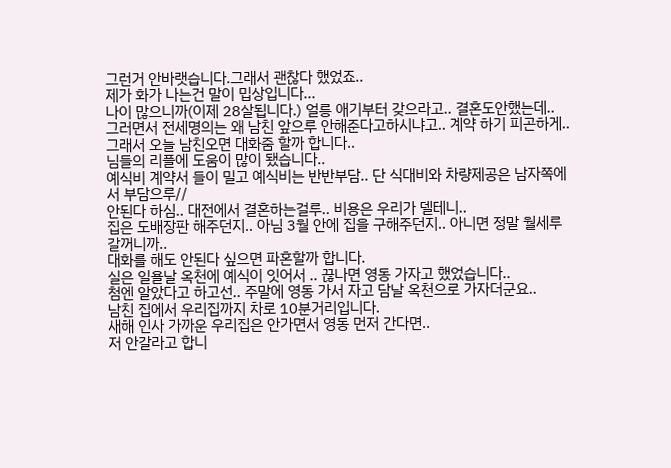그런거 안바랫습니다.그래서 괜찮다 했었죠..
제가 화가 나는건 말이 밉상입니다...
나이 많으니까(이제 28살됩니다.) 얼릉 애기부터 갖으라고.. 결혼도안했는데..
그러면서 전세명의는 왜 남친 앞으루 안해준다고하시냐고.. 계약 하기 피곤하게..
그래서 오늘 남친오면 대화줌 할까 합니다..
님들의 리플에 도움이 많이 됐습니다..
예식비 계약서 들이 밀고 예식비는 반반부담.. 단 식대비와 차량제공은 남자쪽에서 부담으루//
안된다 하심.. 대전에서 결혼하는걸루.. 비용은 우리가 델테니..
집은 도배장판 해주던지.. 아님 3월 안에 집을 구해주던지.. 아니면 정말 월세루 갈꺼니까..
대화를 해도 안된다 싶으면 파혼할까 합니다.
실은 일욜날 옥천에 예식이 잇어서 .. 끊나면 영동 가자고 했었습니다..
첨엔 알았다고 하고선.. 주말에 영동 가서 자고 담날 옥천으로 가자더군요..
남친 집에서 우리집까지 차로 10분거리입니다.
새해 인사 가까운 우리집은 안가면서 영동 먼저 간다면..
저 안갈라고 합니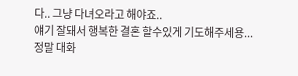다.. 그냥 다녀오라고 해야죠..
얘기 잘돼서 행복한 결혼 할수있게 기도해주세용...
정말 대화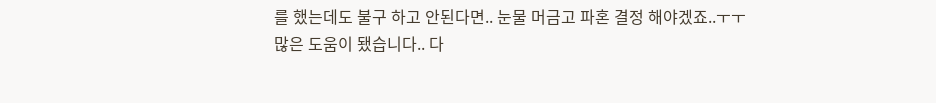를 했는데도 불구 하고 안된다면.. 눈물 머금고 파혼 결정 해야겠죠..ㅜㅜ
많은 도움이 됐습니다.. 다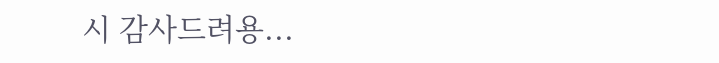시 감사드려용...